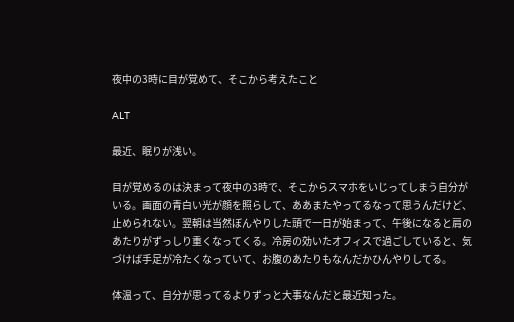夜中の3時に目が覚めて、そこから考えたこと

ALT

最近、眠りが浅い。

目が覚めるのは決まって夜中の3時で、そこからスマホをいじってしまう自分がいる。画面の青白い光が顔を照らして、ああまたやってるなって思うんだけど、止められない。翌朝は当然ぼんやりした頭で一日が始まって、午後になると肩のあたりがずっしり重くなってくる。冷房の効いたオフィスで過ごしていると、気づけば手足が冷たくなっていて、お腹のあたりもなんだかひんやりしてる。

体温って、自分が思ってるよりずっと大事なんだと最近知った。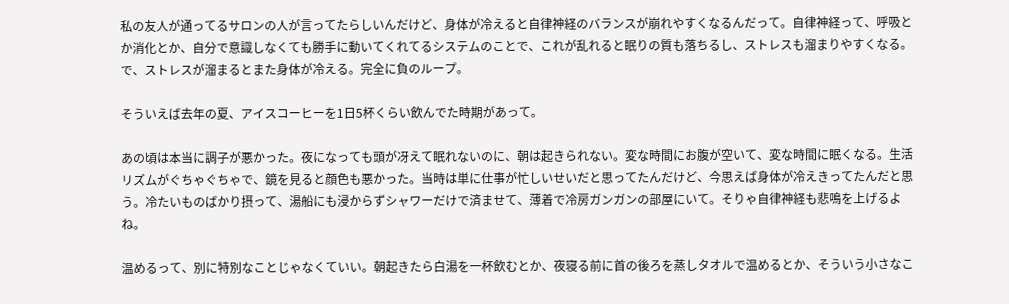私の友人が通ってるサロンの人が言ってたらしいんだけど、身体が冷えると自律神経のバランスが崩れやすくなるんだって。自律神経って、呼吸とか消化とか、自分で意識しなくても勝手に動いてくれてるシステムのことで、これが乱れると眠りの質も落ちるし、ストレスも溜まりやすくなる。で、ストレスが溜まるとまた身体が冷える。完全に負のループ。

そういえば去年の夏、アイスコーヒーを1日5杯くらい飲んでた時期があって。

あの頃は本当に調子が悪かった。夜になっても頭が冴えて眠れないのに、朝は起きられない。変な時間にお腹が空いて、変な時間に眠くなる。生活リズムがぐちゃぐちゃで、鏡を見ると顔色も悪かった。当時は単に仕事が忙しいせいだと思ってたんだけど、今思えば身体が冷えきってたんだと思う。冷たいものばかり摂って、湯船にも浸からずシャワーだけで済ませて、薄着で冷房ガンガンの部屋にいて。そりゃ自律神経も悲鳴を上げるよね。

温めるって、別に特別なことじゃなくていい。朝起きたら白湯を一杯飲むとか、夜寝る前に首の後ろを蒸しタオルで温めるとか、そういう小さなこ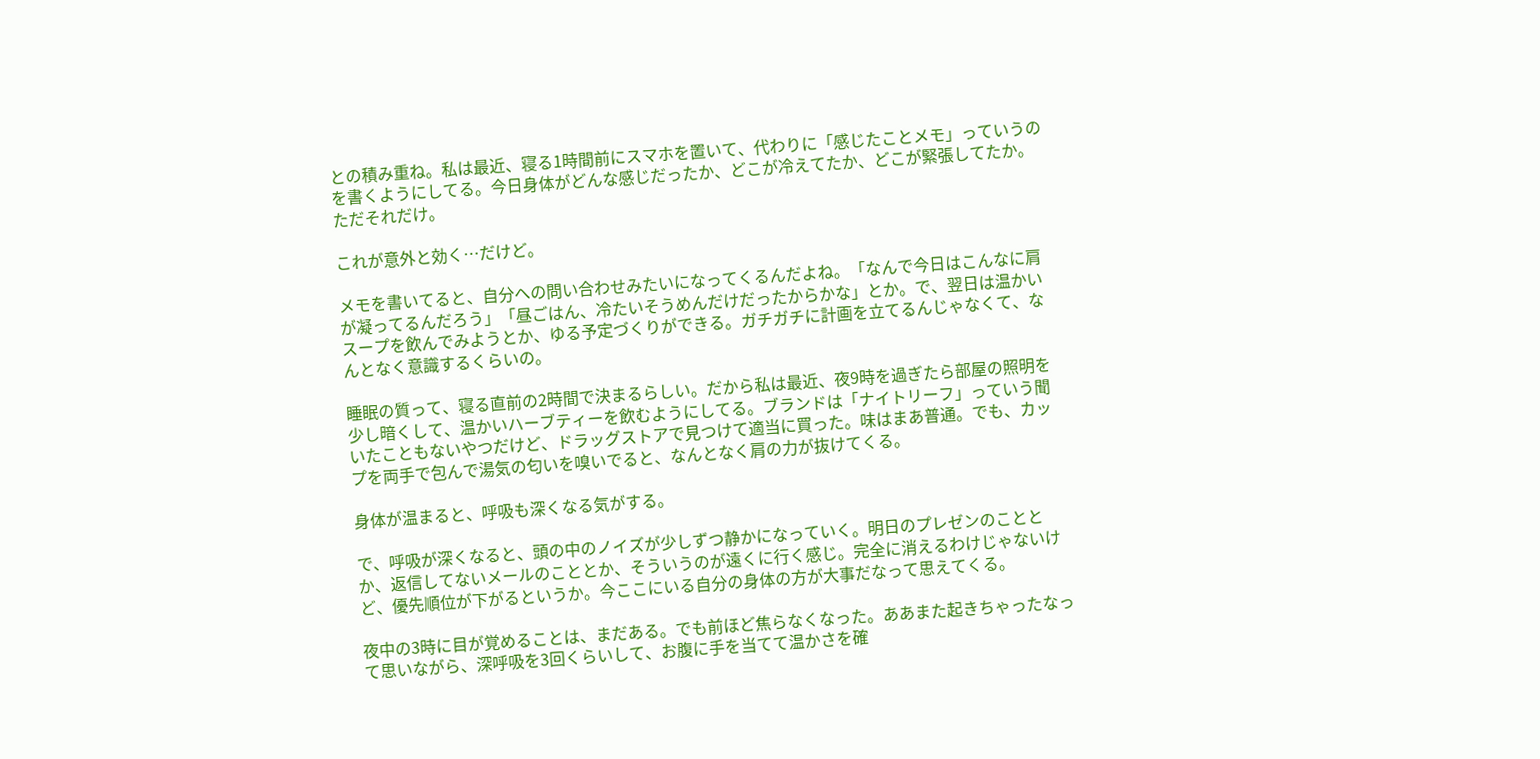との積み重ね。私は最近、寝る1時間前にスマホを置いて、代わりに「感じたことメモ」っていうのを書くようにしてる。今日身体がどんな感じだったか、どこが冷えてたか、どこが緊張してたか。ただそれだけ。

これが意外と効く…だけど。

メモを書いてると、自分への問い合わせみたいになってくるんだよね。「なんで今日はこんなに肩が凝ってるんだろう」「昼ごはん、冷たいそうめんだけだったからかな」とか。で、翌日は温かいスープを飲んでみようとか、ゆる予定づくりができる。ガチガチに計画を立てるんじゃなくて、なんとなく意識するくらいの。

睡眠の質って、寝る直前の2時間で決まるらしい。だから私は最近、夜9時を過ぎたら部屋の照明を少し暗くして、温かいハーブティーを飲むようにしてる。ブランドは「ナイトリーフ」っていう聞いたこともないやつだけど、ドラッグストアで見つけて適当に買った。味はまあ普通。でも、カップを両手で包んで湯気の匂いを嗅いでると、なんとなく肩の力が抜けてくる。

身体が温まると、呼吸も深くなる気がする。

で、呼吸が深くなると、頭の中のノイズが少しずつ静かになっていく。明日のプレゼンのこととか、返信してないメールのこととか、そういうのが遠くに行く感じ。完全に消えるわけじゃないけど、優先順位が下がるというか。今ここにいる自分の身体の方が大事だなって思えてくる。

夜中の3時に目が覚めることは、まだある。でも前ほど焦らなくなった。ああまた起きちゃったなって思いながら、深呼吸を3回くらいして、お腹に手を当てて温かさを確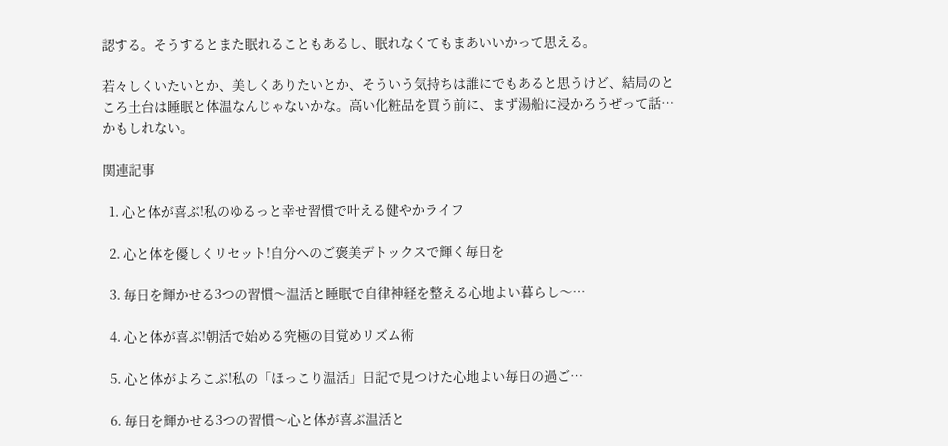認する。そうするとまた眠れることもあるし、眠れなくてもまあいいかって思える。

若々しくいたいとか、美しくありたいとか、そういう気持ちは誰にでもあると思うけど、結局のところ土台は睡眠と体温なんじゃないかな。高い化粧品を買う前に、まず湯船に浸かろうぜって話…かもしれない。

関連記事

  1. 心と体が喜ぶ!私のゆるっと幸せ習慣で叶える健やかライフ

  2. 心と体を優しくリセット!自分へのご褒美デトックスで輝く毎日を

  3. 毎日を輝かせる3つの習慣〜温活と睡眠で自律神経を整える心地よい暮らし〜…

  4. 心と体が喜ぶ!朝活で始める究極の目覚めリズム術

  5. 心と体がよろこぶ!私の「ほっこり温活」日記で見つけた心地よい毎日の過ご…

  6. 毎日を輝かせる3つの習慣〜心と体が喜ぶ温活と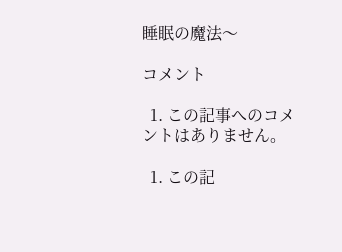睡眠の魔法〜

コメント

  1. この記事へのコメントはありません。

  1. この記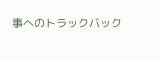事へのトラックバック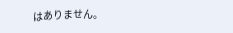はありません。